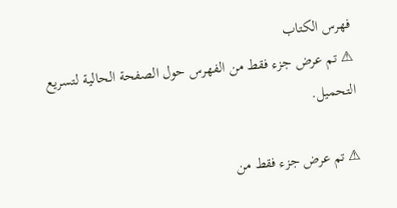فهرس الكتاب
⚠ تم عرض جزء فقط من الفهرس حول الصفحة الحالية لتسريع التحميل.

⚠ تم عرض جزء فقط من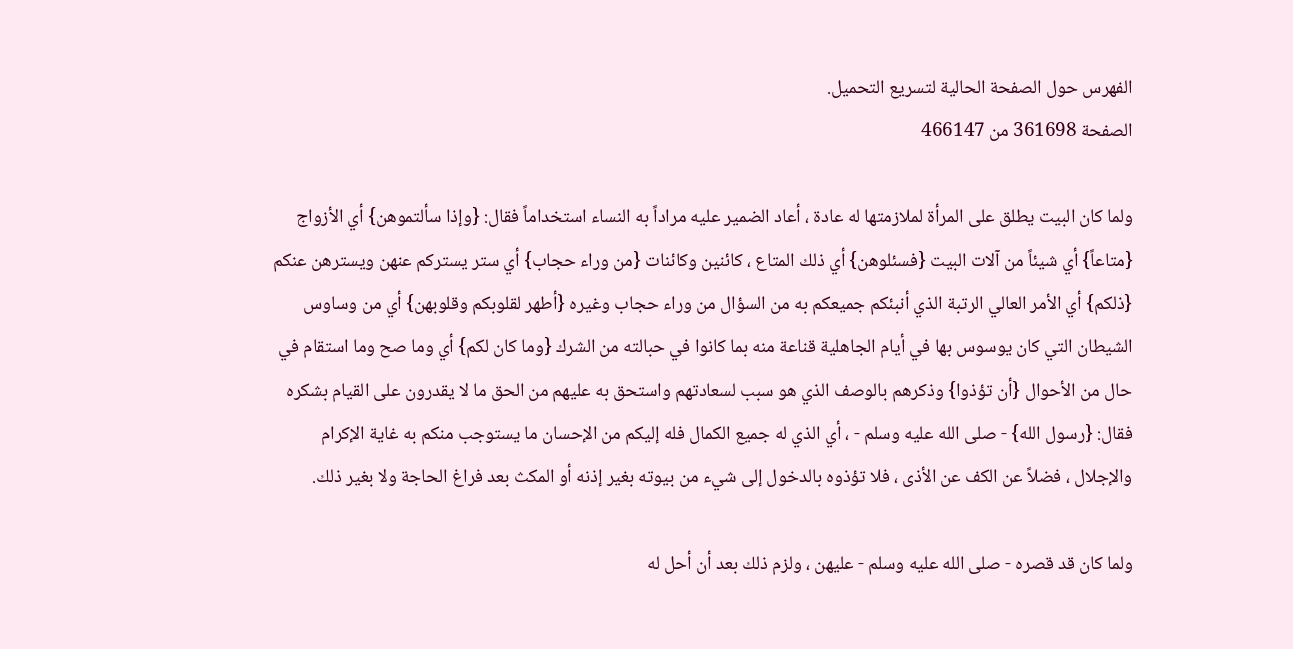الفهرس حول الصفحة الحالية لتسريع التحميل.
الصفحة 361698 من 466147

ولما كان البيت يطلق على المرأة لملازمتها له عادة ، أعاد الضمير عليه مراداً به النساء استخداماً فقال: {وإذا سألتموهن} أي الأزواج {متاعاً} أي شيئاً من آلات البيت {فسئلوهن} أي ذلك المتاع ، كائنين وكائنات {من وراء حجاب} أي ستر يستركم عنهن ويسترهن عنكم {ذلكم} أي الأمر العالي الرتبة الذي أنبئكم جميعكم به من السؤال من وراء حجاب وغيره {أطهر لقلوبكم وقلوبهن} أي من وساوس الشيطان التي كان يوسوس بها في أيام الجاهلية قناعة منه بما كانوا في حبالته من الشرك {وما كان لكم} أي وما صح وما استقام في حال من الأحوال {أن تؤذوا} وذكرهم بالوصف الذي هو سبب لسعادتهم واستحق به عليهم من الحق ما لا يقدرون على القيام بشكره فقال: {رسول الله} - صلى الله عليه وسلم - ، أي الذي له جميع الكمال فله إليكم من الإحسان ما يستوجب منكم به غاية الإكرام والإجلال ، فضلاً عن الكف عن الأذى ، فلا تؤذوه بالدخول إلى شيء من بيوته بغير إذنه أو المكث بعد فراغ الحاجة ولا بغير ذلك.

ولما كان قد قصره - صلى الله عليه وسلم - عليهن ، ولزم ذلك بعد أن أحل له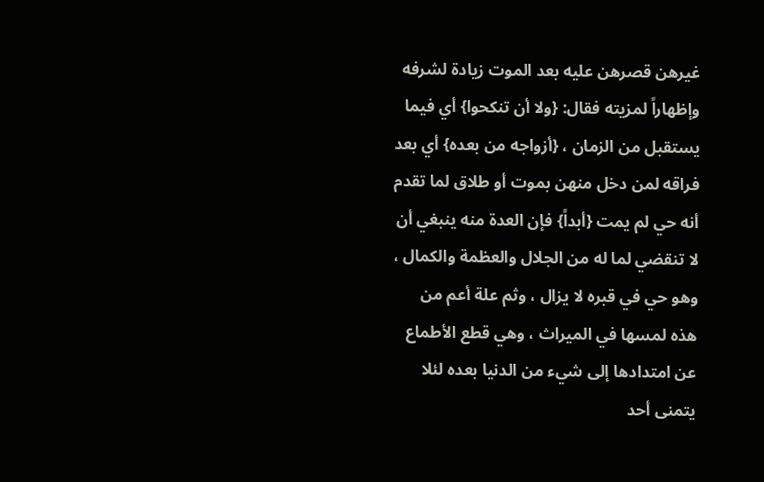غيرهن قصرهن عليه بعد الموت زيادة لشرفه وإظهاراً لمزيته فقال: {ولا أن تنكحوا} أي فيما يستقبل من الزمان ، {أزواجه من بعده} أي بعد فراقه لمن دخل منهن بموت أو طلاق لما تقدم أنه حي لم يمت {أبداً} فإن العدة منه ينبغي أن لا تنقضي لما له من الجلال والعظمة والكمال ، وهو حي في قبره لا يزال ، وثم علة أعم من هذه لمسها في الميراث ، وهي قطع الأطماع عن امتدادها إلى شيء من الدنيا بعده لئلا يتمنى أحد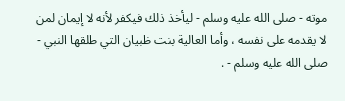موته - صلى الله عليه وسلم - ليأخذ ذلك فيكفر لأنه لا إيمان لمن لا يقدمه على نفسه ، وأما العالية بنت ظبيان التي طلقها النبي - صلى الله عليه وسلم - .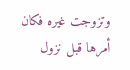وتزوجت غيره فكان أمرها قبل نزول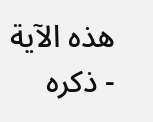هذه الآية - ذكره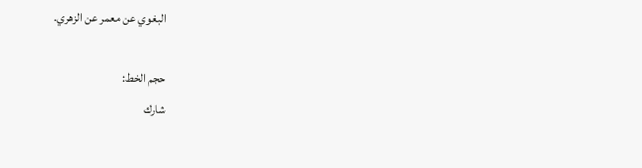البغوي عن معمر عن الزهري.

حجم الخط:
شارك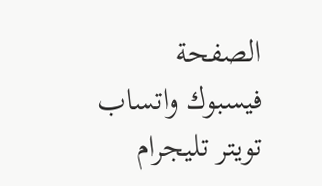الصفحة
فيسبوك واتساب تويتر تليجرام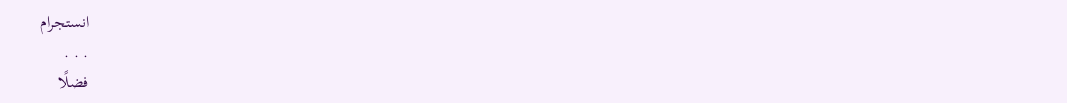انستجرام
. . .
فضلًا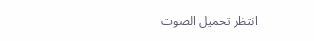انتظر تحميل الصوت